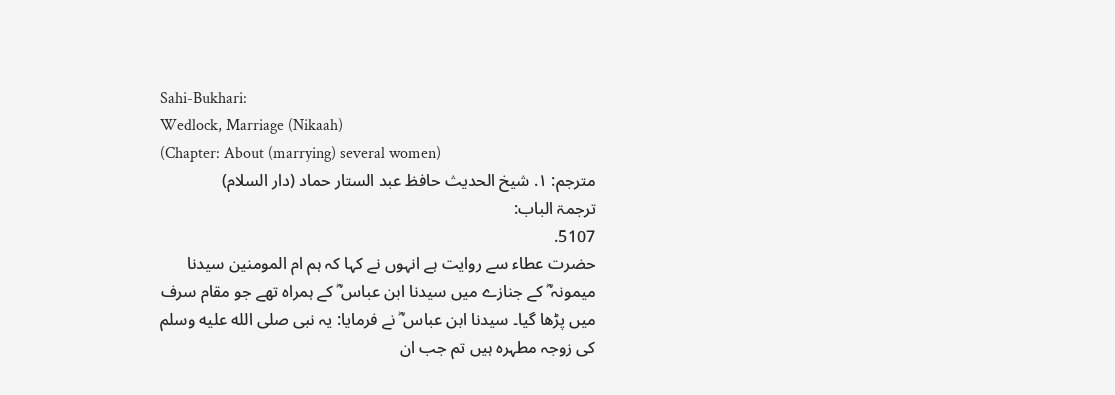Sahi-Bukhari:
Wedlock, Marriage (Nikaah)
(Chapter: About (marrying) several women)
مترجم: ١. شیخ الحدیث حافظ عبد الستار حماد (دار السلام)
ترجمۃ الباب:
5107.
حضرت عطاء سے روایت ہے انہوں نے کہا کہ ہم ام المومنین سیدنا میمونہ ؓ کے جنازے میں سیدنا ابن عباس ؓ کے ہمراہ تھے جو مقام سرف میں پڑھا گیا۔ سیدنا ابن عباس ؓ نے فرمایا: یہ نبی صلى الله عليه وسلم کی زوجہ مطہرہ ہیں تم جب ان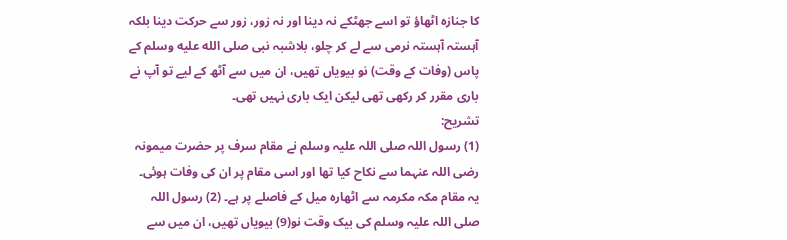کا جنازہ اٹھاؤ تو اسے جھٹکے نہ دینا اور نہ زور، زور سے حرکت دینا بلکہ آہستہ آہستہ نرمی سے لے کر چلو، بلاشبہ نبی صلى الله عليه وسلم کے پاس (وفات کے وقت) نو بیویاں تھیں، ان میں سے آٹھ کے لیے تو آپ نے باری مقرر کر رکھی تھی لیکن ایک باری نہیں تھی۔
تشریح:
(1) رسول اللہ صلی اللہ علیہ وسلم نے مقام سرف پر حضرت میمونہ رضی اللہ عنہما سے نکاح کیا تھا اور اسی مقام پر ان کی وفات ہوئی۔ یہ مقام مکہ مکرمہ سے اٹھارہ میل کے فاصلے پر ہے۔ (2) رسول اللہ صلی اللہ علیہ وسلم کی بیک وقت نو(9) بیویاں تھیں، ان میں سے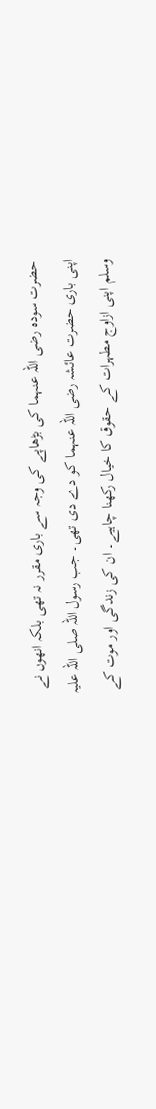حضرت سودہ رضی اللہ عنہما کی بڑھاپے کی وجہ سے باری مقرر نہ تھی بلکہ انھوں نے اپنی باری حضرت عائشہ رضی اللہ عنہما کو دے دی تھی۔ جب رسول اللہ صلی اللہ علیہ وسلم اپنی ازاوج مطہرات کے حقوق کا خیال رکھنا چاہیے۔ ان کی زندگی اور موت کے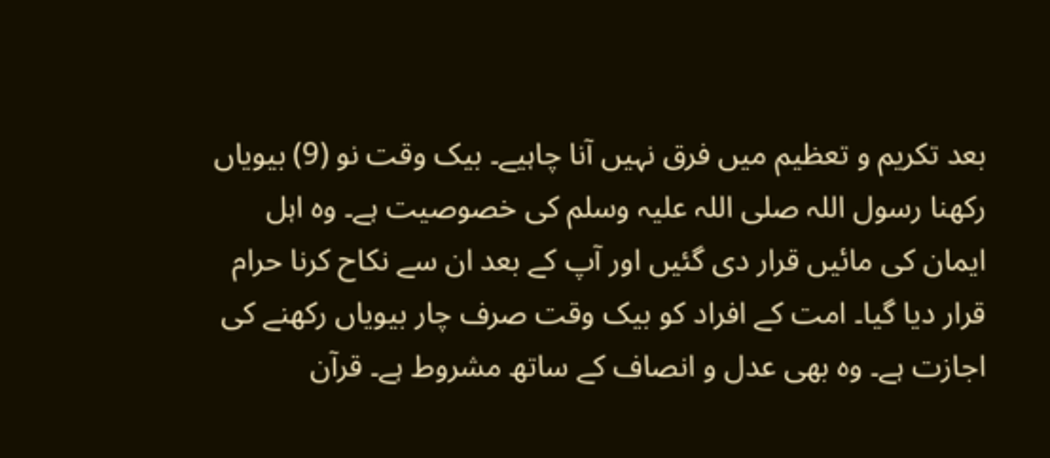بعد تکریم و تعظیم میں فرق نہیں آنا چاہیے۔ بیک وقت نو (9) بیویاں رکھنا رسول اللہ صلی اللہ علیہ وسلم کی خصوصیت ہے۔ وہ اہل ایمان کی مائیں قرار دی گئیں اور آپ کے بعد ان سے نکاح کرنا حرام قرار دیا گیا۔ امت کے افراد کو بیک وقت صرف چار بیویاں رکھنے کی اجازت ہے۔ وہ بھی عدل و انصاف کے ساتھ مشروط ہے۔ قرآن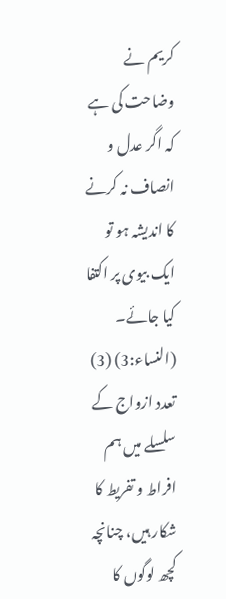کریم نے وضاحت کی ہے کہ اگر عدل و انصاف نہ کرنے کا اندیشہ ہو تو ایک بیوی پر اکتفا کیا جائے۔ (النساء:3) (3) تعدد ازواج کے سلسلے میں ہم افراط و تفریط کا شکار ہیں، چنانچہ کچھ لوگوں کا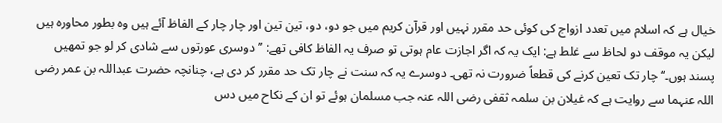خیال ہے کہ اسلام میں تعدد ازواج کی کوئی حد مقرر نہیں اور قرآن کریم میں جو دو، دو، تین تین اور چار چار کے الفاظ آئے ہیں وہ بطور محاورہ ہیں لیکن یہ موقف دو لحاظ سے غلط ہے: ایک یہ کہ اگر اجازت عام ہوتی تو صرف یہ الفاظ کافی تھے: ’’دوسری عورتوں سے شادی کر لو جو تمھیں پسند ہوں۔‘‘ چار تک تعین کرنے کی قطعاً ضرورت نہ تھی۔ دوسرے یہ کہ سنت نے چار تک حد مقرر کر دی ہے، چنانچہ حضرت عبداللہ بن عمر رضی اللہ عنہما سے روایت ہے کہ غیلان بن سلمہ ثقفی رضی اللہ عنہ جب مسلمان ہوئے تو ان کے نکاح میں دس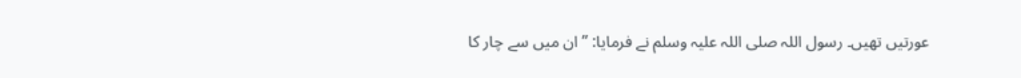عورتیں تھیں۔ رسول اللہ صلی اللہ علیہ وسلم نے فرمایا: ’’ان میں سے چار کا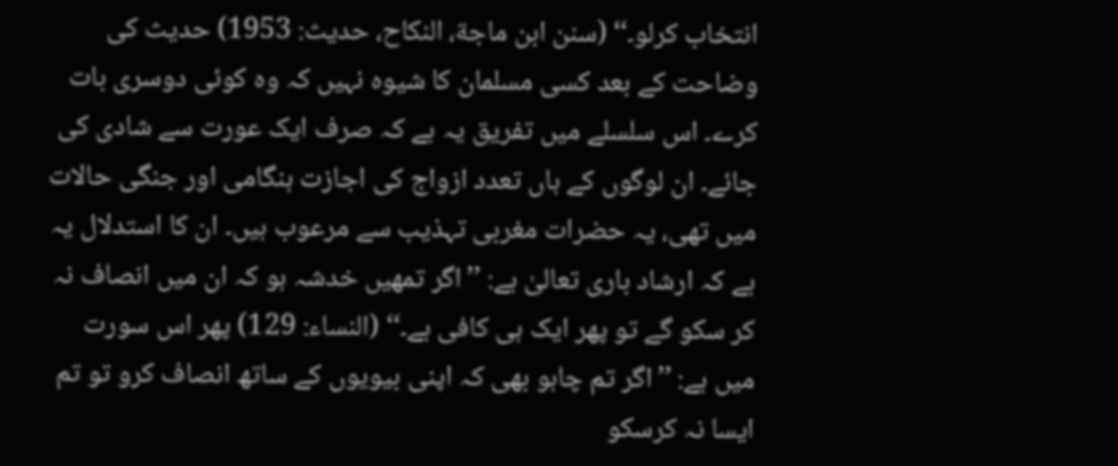انتخاب کرلو۔‘‘ (سنن ابن ماجة، النکاح، حدیث: 1953) حدیث کی وضاحت کے بعد کسی مسلمان کا شیوہ نہیں کہ وہ کوئی دوسری بات کرے۔ اس سلسلے میں تفریق یہ ہے کہ صرف ایک عورت سے شادی کی جائے۔ ان لوگوں کے ہاں تعدد ازواج کی اجازت ہنگامی اور جنگی حالات میں تھی، یہ حضرات مغربی تہذیب سے مرعوب ہیں۔ ان کا استدلال یہ ہے کہ ارشاد باری تعالیٰ ہے: ’’اگر تمھیں خدشہ ہو کہ ان میں انصاف نہ کر سکو گے تو پھر ایک ہی کافی ہے۔‘‘ (النساء: 129) پھر اس سورت میں ہے: ’’اگر تم چاہو بھی کہ اپنی بیویوں کے ساتھ انصاف کرو تو تم ایسا نہ کرسکو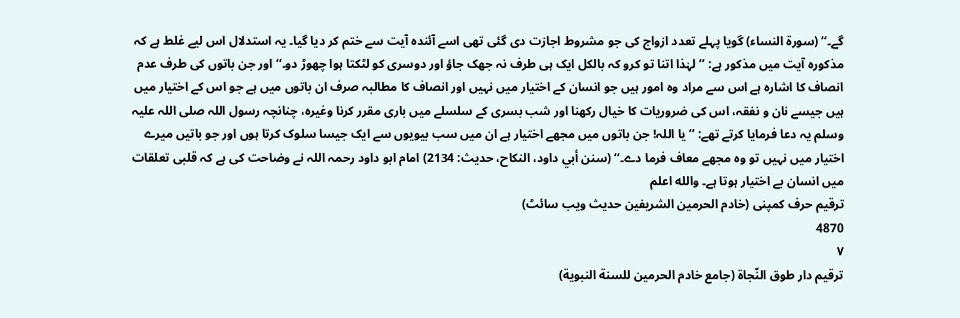گے۔‘‘ (سورۃ النساء) گویا پہلے تعدد ازواج کی جو مشروط اجازت دی گئی تھی اسے آئندہ آیت سے ختم کر دیا گیا۔ یہ استدلال اس لیے غلط ہے کہ مذکورہ آیت میں مذکور ہے: ’’لہٰذا اتنا تو کرو کہ بالکل ایک ہی طرف نہ جھک جاؤ اور دوسری کو لٹکتا ہوا چھوڑ دو۔‘‘ اور جن باتوں کی طرف عدم انصاف کا اشارہ ہے اس سے مراد وہ امور ہیں جو انسان کے اختیار میں نہیں اور انصاف کا مطالبہ صرف ان باتوں میں ہے جو اس کے اختیار میں ہیں جیسے نان و نفقہ، اس کی ضروریات کا خیال رکھنا اور شب بسری کے سلسلے میں باری مقرر کرنا وغیرہ، چنانچہ رسول اللہ صلی اللہ علیہ وسلم یہ دعا فرمایا کرتے تھے: ’’یا اللہ! جن باتوں میں مجھے اختیار ہے ان میں سب بیویوں سے ایک جیسا سلوک کرتا ہوں اور جو باتیں میرے اختیار میں نہیں تو وہ مجھے معاف فرما دے۔‘‘ (سنن أبي داود، النکاح، حدیث: 2134) امام ابو داود رحمہ اللہ نے وضاحت کی ہے کہ قلبی تعلقات میں انسان بے اختیار ہوتا ہے۔ والله اعلم
ترقیم حرف کمپنی (خادم الحرمین الشریفین حدیث ویب سائٹ)
4870
٧
ترقيم دار طوق النّجاة (جامع خادم الحرمين للسنة النبوية)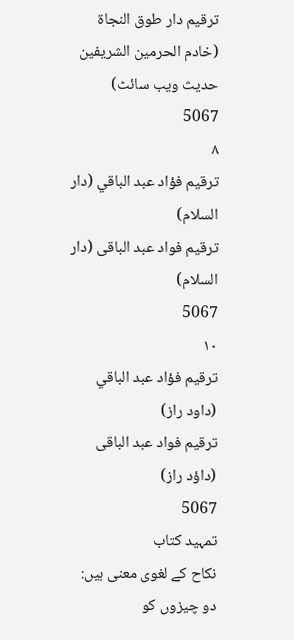ترقیم دار طوق النجاۃ (خادم الحرمین الشریفین حدیث ویب سائٹ)
5067
٨
ترقيم فؤاد عبد الباقي (دار السلام)
ترقیم فواد عبد الباقی (دار السلام)
5067
١٠
ترقيم فؤاد عبد الباقي (داود راز)
ترقیم فواد عبد الباقی (داؤد راز)
5067
تمہید کتاب
نکاح کے لغوی معنی ہیں: دو چیزوں کو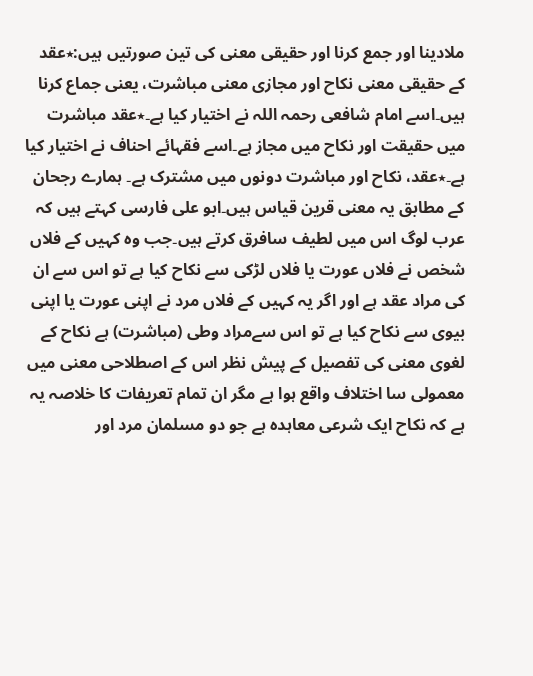ملادینا اور جمع کرنا اور حقیقی معنی کی تین صورتیں ہیں:٭عقد کے حقیقی معنی نکاح اور مجازی معنی مباشرت، یعنی جماع کرنا ہیں۔اسے امام شافعی رحمہ اللہ نے اختیار کیا ہے۔٭عقد مباشرت میں حقیقت اور نکاح میں مجاز ہے۔اسے فقہائے احناف نے اختیار کیا ہے۔٭عقد، نکاح اور مباشرت دونوں میں مشترک ہے۔ ہمارے رجحان کے مطابق یہ معنی قرین قیاس ہیں۔ابو علی فارسی کہتے ہیں کہ عرب لوگ اس میں لطیف سافرق کرتے ہیں۔جب وہ کہیں کے فلاں شخص نے فلاں عورت یا فلاں لڑکی سے نکاح کیا ہے تو اس سے ان کی مراد عقد ہے اور اگر یہ کہیں کے فلاں مرد نے اپنی عورت یا اپنی بیوی سے نکاح کیا ہے تو اس سےمراد وطی (مباشرت) ہے نکاح کے لغوی معنی کی تفصیل کے پیش نظر اس کے اصطلاحی معنی میں معمولی سا اختلاف واقع ہوا ہے مگر ان تمام تعریفات کا خلاصہ یہ ہے کہ نکاح ایک شرعی معاہدہ ہے جو دو مسلمان مرد اور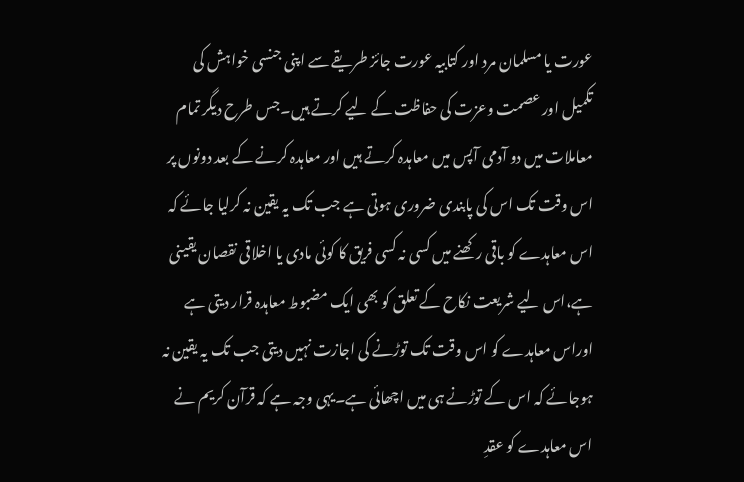عورت یا مسلمان مرد اور کتابیہ عورت جائز طریقے سے اپنی جنسی خواہش کی تکمیل اور عصمت وعزت کی حفاظت کے لیے کرتے ہیں۔جس طرح دیگر تمام معاملات میں دو آدمی آپس میں معاہدہ کرتے ہیں اور معاہدہ کرنے کے بعد دونوں پر اس وقت تک اس کی پابندی ضروری ہوتی ہے جب تک یہ یقین نہ کرلیا جائے کہ اس معاہدے کو باقی رکھنے میں کسی نہ کسی فریق کا کوئی مادی یا اخلاقی نقصان یقینی ہے،اس لیے شریعت نکاح کے تعلق کو بھی ایک مضبوط معاہدہ قرار دیتی ہے اوراس معاہدے کو اس وقت تک توڑنے کی اجازت نہیں دیتی جب تک یہ یقین نہ ہوجائے کہ اس کے توڑنے ہی میں اچھائی ہے۔یہی وجہ ہے کہ قرآن کریم نے اس معاہدے کو عقدِ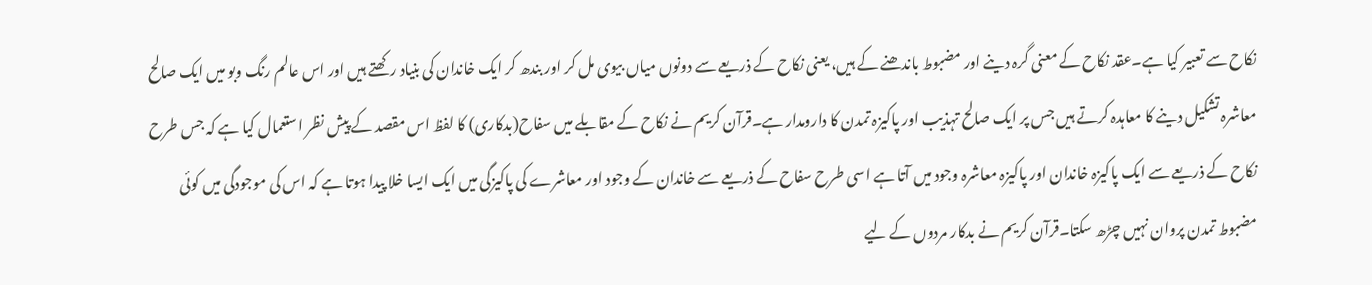نکاح سے تعبیر کیا ہے۔عقد نکاح کے معنی گرہ دینے اور مضبوط باندھنے کے ہیں، یعنی نکاح کے ذریعے سے دونوں میاں بیوی مل کر اور بندھ کر ایک خاندان کی بنیاد رکھتے ہیں اور اس عالم رنگ وبو میں ایک صالح معاشرہ تشکیل دینے کا معاہدہ کرتے ہیں جس پر ایک صالح تہذیب اور پاکیزہ تمدن کا دارومدار ہے۔قرآن کریم نے نکاح کے مقابلے میں سفاح(بدکاری) کا لفظ اس مقصد کے پیش نظر استعمال کیا ہے کہ جس طرح نکاح کے ذریعے سے ایک پاکیزہ خاندان اور پاکیزہ معاشرہ وجود میں آتا ہے اسی طرح سفاح کے ذریعے سے خاندان کے وجود اور معاشرے کی پاکیزگی میں ایک ایسا خلا پیدا ہوتا ہے کہ اس کی موجودگی میں کوئی مضبوط تمدن پروان نہیں چڑھ سکتا۔قرآن کریم نے بدکار مردوں کے لیے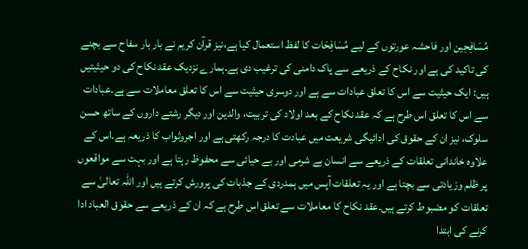مُسَافِحِين اور فاحشہ عورتوں کے لیے مُسَافِحَات کا لفظ استعمال کیا ہے،نیز قرآن کریم نے بار بار سفاح سے بچنے کی تاکید کی ہے اور نکاح کے ذریعے سے پاک دامنی کی ترغیب دی ہے۔ہمارے نزدیک عقد نکاح کی دو حیثیتیں ہیں: ایک حیثیت سے اس کا تعلق عبادات سے ہے اور دوسری حیثیت سے اس کا تعلق معاملات سے ہے۔عبادات سے اس کا تعلق اس طرح ہے کہ عقد نکاح کے بعد اولاد کی تربیت، والدین اور دیگر رشتے داروں کے ساتھ حسن سلوک، نیز ان کے حقوق کی ادائیگی شریعت میں عبادت کا درجہ رکھتی ہے اور اجروثواب کا ذریعہ ہے۔اس کے علاوہ خاندانی تعلقات کے ذریعے سے انسان بے شرمی اور بے حیائی سے محفوظ رہتا ہے اور بہت سے مواقعوں پر ظلم وزیادتی سے بچتا ہے اور یہ تعلقات آپس میں ہمدردی کے جذبات کی پرورش کرتے ہیں اور اللہ تعالیٰ سے تعلقات کو مضبوط کرتے ہیں۔عقد نکاح کا معاملات سے تعلق اس طرح ہے کہ ان کے ذریعے سے حقوق العباد ادا کرنے کی ابتدا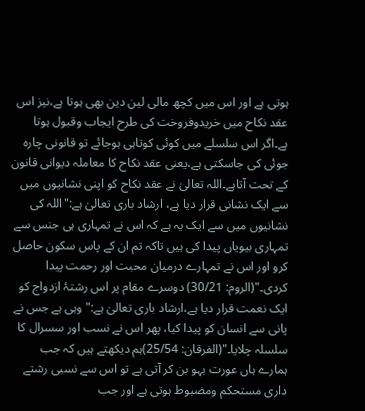ہوتی ہے اور اس میں کچھ مالی لین دین بھی ہوتا ہے،نیز اس عقد نکاح میں خریدوفروخت کی طرح ایجاب وقبول ہوتا ہے۔اگر اس سلسلے میں کوئی کوتاہی ہوجائے تو قانونی چارہ جوئی کی جاسکتی ہے،یعنی عقد نکاح کا معاملہ دیوانی قانون کے تحت آتاہے۔اللہ تعالیٰ نے عقد نکاح کو اپنی نشانیوں میں سے ایک نشانی قرار دیا ہے، ارشاد باری تعالیٰ ہے:"اللہ کی نشانیوں میں سے ایک یہ ہے کہ اس نے تمہاری ہی جنس سے تمہاری بیویاں پیدا کی ہیں تاکہ تم ان کے پاس سکون حاصل کرو اور اس نے تمہارے درمیان محبت اور رحمت پیدا کردی۔"(الروم: 30/21) دوسرے مقام پر اس رشتۂ ازدواج کو ایک نعمت قرار دیا ہے،ارشاد باری تعالیٰ ہے:" وہی ہے جس نے پانی سے انسان کو پیدا کیا، پھر اس نے نسب اور سسرال کا سلسلہ چلایا۔"(الفرقان: 25/54)ہم دیکھتے ہیں کہ جب ہمارے ہاں عورت بہو بن کر آتی ہے تو اس سے نسبی رشتے داری مستحکم ومضبوط ہوتی ہے اور جب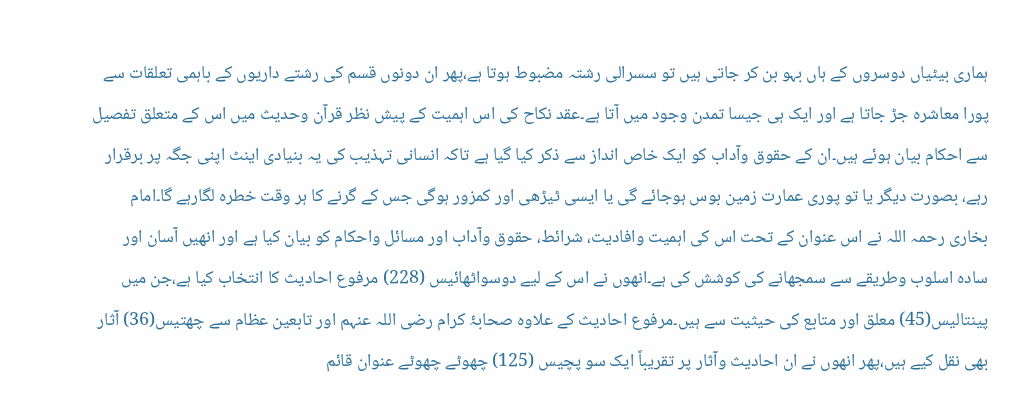ہماری بیٹیاں دوسروں کے ہاں بہو بن کر جاتی ہیں تو سسرالی رشتہ مضبوط ہوتا ہے،پھر ان دونوں قسم کی رشتے داریوں کے باہمی تعلقات سے پورا معاشرہ جڑ جاتا ہے اور ایک ہی جیسا تمدن وجود میں آتا ہے۔عقد نکاح کی اس اہمیت کے پیش نظر قرآن وحدیث میں اس کے متعلق تفصیل سے احکام بیان ہوئے ہیں۔ان کے حقوق وآداب کو ایک خاص انداز سے ذکر کیا گیا ہے تاکہ انسانی تہذیب کی یہ بنیادی اینٹ اپنی جگہ پر برقرار رہے، بصورت دیگر یا تو پوری عمارت زمین بوس ہوجائے گی یا ایسی ٹیڑھی اور کمزور ہوگی جس کے گرنے کا ہر وقت خطرہ لگارہے گا۔امام بخاری رحمہ اللہ نے اس عنوان کے تحت اس کی اہمیت وافادیت، شرائط، حقوق وآداب اور مسائل واحکام کو بیان کیا ہے اور انھیں آسان اور سادہ اسلوب وطریقے سے سمجھانے کی کوشش کی ہے۔انھوں نے اس کے لیے دوسواٹھائیس (228) مرفوع احادیث کا انتخاب کیا ہے،جن میں پینتالیس(45) معلق اور متابع کی حیثیت سے ہیں۔مرفوع احادیث کے علاوہ صحابۂ کرام رضی اللہ عنہم اور تابعین عظام سے چھتیس(36) آثار بھی نقل کیے ہیں،پھر انھوں نے ان احادیث وآثار پر تقریباً ایک سو پچیس (125) چھوٹے چھوٹے عنوان قائم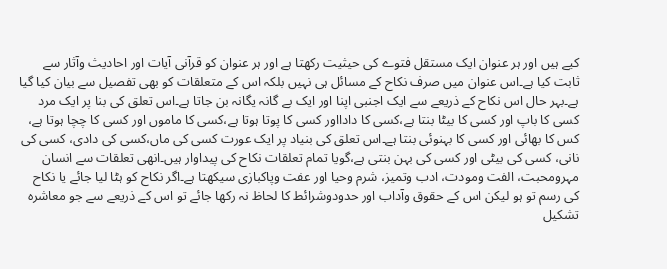کیے ہیں اور ہر عنوان ایک مستقل فتوے کی حیثیت رکھتا ہے اور ہر عنوان کو قرآنی آیات اور احادیث وآثار سے ثابت کیا ہے۔اس عنوان میں صرف نکاح کے مسائل ہی نہیں بلکہ اس کے متعلقات کو بھی تفصیل سے بیان کیا گیا ہے۔بہر حال اس نکاح کے ذریعے سے ایک اجنبی اپنا اور ایک بے گانہ یگانہ بن جاتا ہے۔اس تعلق کی بنا پر ایک مرد کسی کا باپ اور کسی کا بیٹا بنتا ہے،کسی کا دادااور کسی کا پوتا ہوتا ہے،کسی کا ماموں اور کسی کا چچا ہوتا ہے، کس کا بھائی اور کسی کا بہنوئی بنتا ہے۔اس تعلق کی بنیاد پر ایک عورت کسی کی ماں،کسی کی دادی، کسی کی نانی، کسی کی بیٹی اور کسی کی بہن بنتی ہے،گویا تمام تعلقات نکاح کی پیداوار ہیں۔انھی تعلقات سے انسان مہرومحبت، الفت ومودت، ادب وتمیز، شرم وحیا اور عفت وپاکبازی سیکھتا ہے۔اگر نکاح کو ہٹا لیا جائے یا نکاح کی رسم تو ہو لیکن اس کے حقوق وآداب اور حدودوشرائط کا لحاظ نہ رکھا جائے تو اس کے ذریعے سے جو معاشرہ تشکیل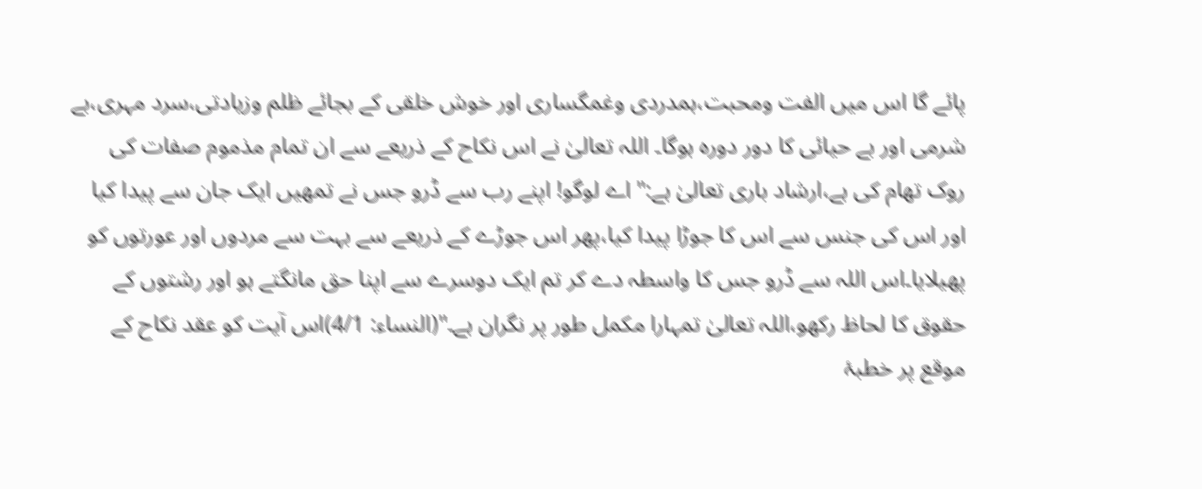پائے گا اس میں الفت ومحبت،ہمدردی وغمگساری اور خوش خلقی کے بجائے ظلم وزیادتی،سرد مہری،بے شرمی اور بے حیائی کا دور دورہ ہوگا۔ اللہ تعالیٰ نے اس نکاح کے ذریعے سے ان تمام مذموم صفات کی روک تھام کی ہے،ارشاد باری تعالیٰ ہے:" اے لوگو! اپنے رب سے ڈرو جس نے تمھیں ایک جان سے پیدا کیا اور اس کی جنس سے اس کا جوڑا پیدا کیا،پھر اس جوڑے کے ذریعے سے بہت سے مردوں اور عورتوں کو پھیلایا۔اس اللہ سے ڈرو جس کا واسطہ دے کر تم ایک دوسرے سے اپنا حق مانگتے ہو اور رشتوں کے حقوق کا لحاظ رکھو،اللہ تعالیٰ تمہارا مکمل طور پر نگران ہے۔"(النساء: 4/1)اس آیت کو عقد نکاح کے موقع پر خطبۂ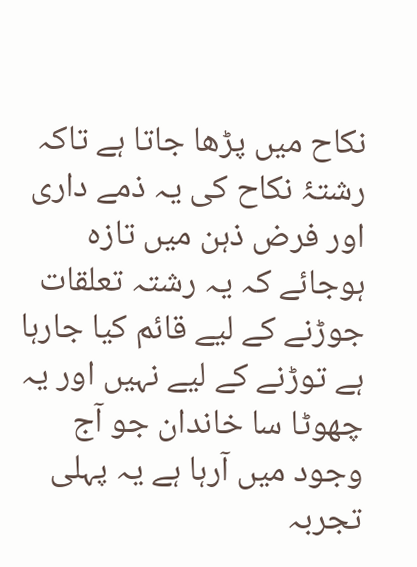نکاح میں پڑھا جاتا ہے تاکہ رشتۂ نکاح کی یہ ذمے داری اور فرض ذہن میں تازہ ہوجائے کہ یہ رشتہ تعلقات جوڑنے کے لیے قائم کیا جارہا ہے توڑنے کے لیے نہیں اور یہ چھوٹا سا خاندان جو آج وجود میں آرہا ہے یہ پہلی تجربہ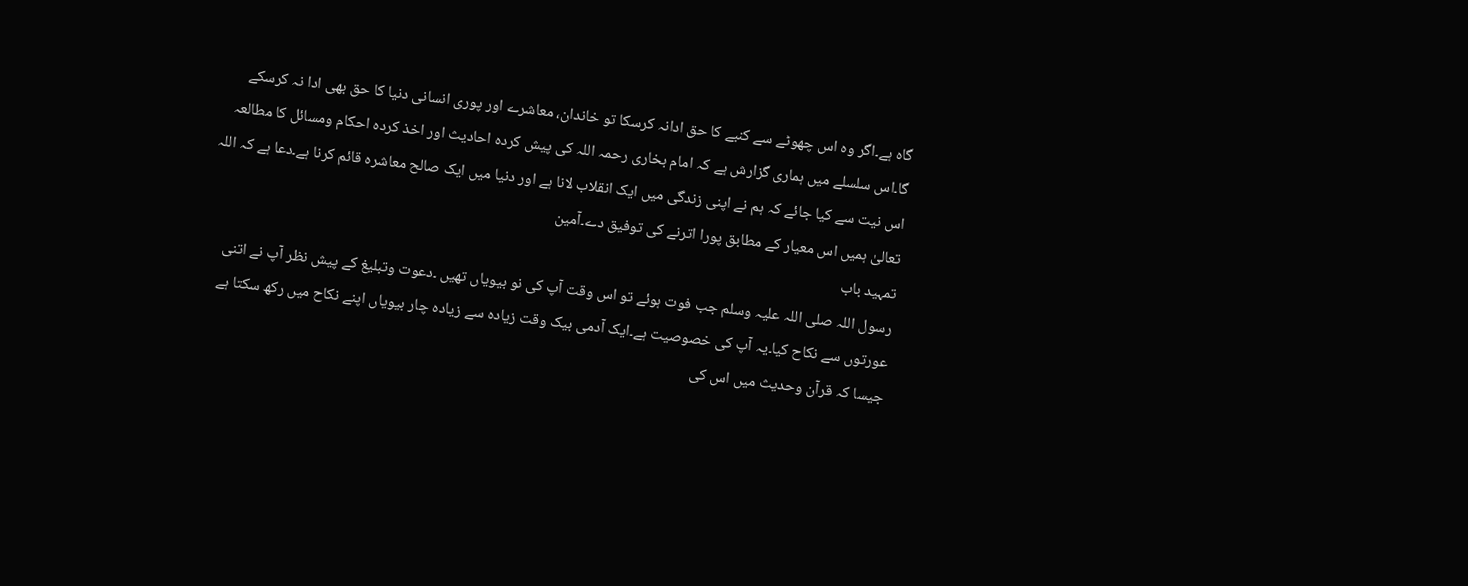گاہ ہے۔اگر وہ اس چھوٹے سے کنبے کا حق ادانہ کرسکا تو خاندان، معاشرے اور پوری انسانی دنیا کا حق بھی ادا نہ کرسکے گا۔اس سلسلے میں ہماری گزارش ہے کہ امام بخاری رحمہ اللہ کی پیش کردہ احادیث اور اخذ کردہ احکام ومسائل کا مطالعہ اس نیت سے کیا جائے کہ ہم نے اپنی زندگی میں ایک انقلاب لانا ہے اور دنیا میں ایک صالح معاشرہ قائم کرنا ہے۔دعا ہے کہ اللہ تعالیٰ ہمیں اس معیار کے مطابق پورا اترنے کی توفیق دے۔آمين
تمہید باب
رسول اللہ صلی اللہ علیہ وسلم جب فوت ہوئے تو اس وقت آپ کی نو بیویاں تھیں ۔دعوت وتبلیغ کے پیش نظر آپ نے اتنی عورتوں سے نکاح کیا۔یہ آپ کی خصوصیت ہے۔ایک آدمی بیک وقت زیادہ سے زیادہ چار بیویاں اپنے نکاح میں رکھ سکتا ہے جیسا کہ قرآن وحدیث میں اس کی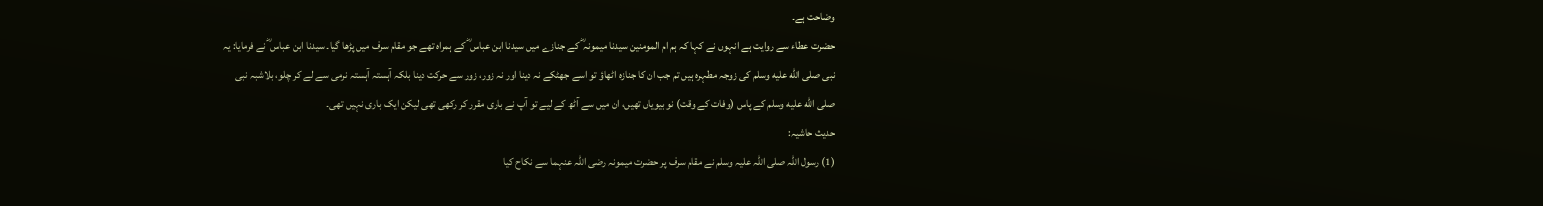وضاحت ہے۔
حضرت عطاء سے روایت ہے انہوں نے کہا کہ ہم ام المومنین سیدنا میمونہ ؓ کے جنازے میں سیدنا ابن عباس ؓ کے ہمراہ تھے جو مقام سرف میں پڑھا گیا۔ سیدنا ابن عباس ؓ نے فرمایا: یہ نبی صلى الله عليه وسلم کی زوجہ مطہرہ ہیں تم جب ان کا جنازہ اٹھاؤ تو اسے جھٹکے نہ دینا اور نہ زور، زور سے حرکت دینا بلکہ آہستہ آہستہ نرمی سے لے کر چلو، بلاشبہ نبی صلى الله عليه وسلم کے پاس (وفات کے وقت) نو بیویاں تھیں، ان میں سے آٹھ کے لیے تو آپ نے باری مقرر کر رکھی تھی لیکن ایک باری نہیں تھی۔
حدیث حاشیہ:
(1) رسول اللہ صلی اللہ علیہ وسلم نے مقام سرف پر حضرت میمونہ رضی اللہ عنہما سے نکاح کیا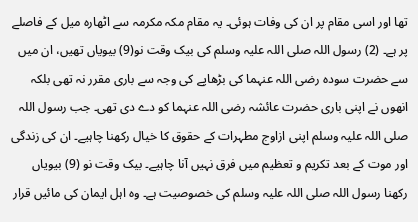تھا اور اسی مقام پر ان کی وفات ہوئی۔ یہ مقام مکہ مکرمہ سے اٹھارہ میل کے فاصلے پر ہے۔ (2) رسول اللہ صلی اللہ علیہ وسلم کی بیک وقت نو(9) بیویاں تھیں، ان میں سے حضرت سودہ رضی اللہ عنہما کی بڑھاپے کی وجہ سے باری مقرر نہ تھی بلکہ انھوں نے اپنی باری حضرت عائشہ رضی اللہ عنہما کو دے دی تھی۔ جب رسول اللہ صلی اللہ علیہ وسلم اپنی ازاوج مطہرات کے حقوق کا خیال رکھنا چاہیے۔ ان کی زندگی اور موت کے بعد تکریم و تعظیم میں فرق نہیں آنا چاہیے۔ بیک وقت نو (9) بیویاں رکھنا رسول اللہ صلی اللہ علیہ وسلم کی خصوصیت ہے۔ وہ اہل ایمان کی مائیں قرار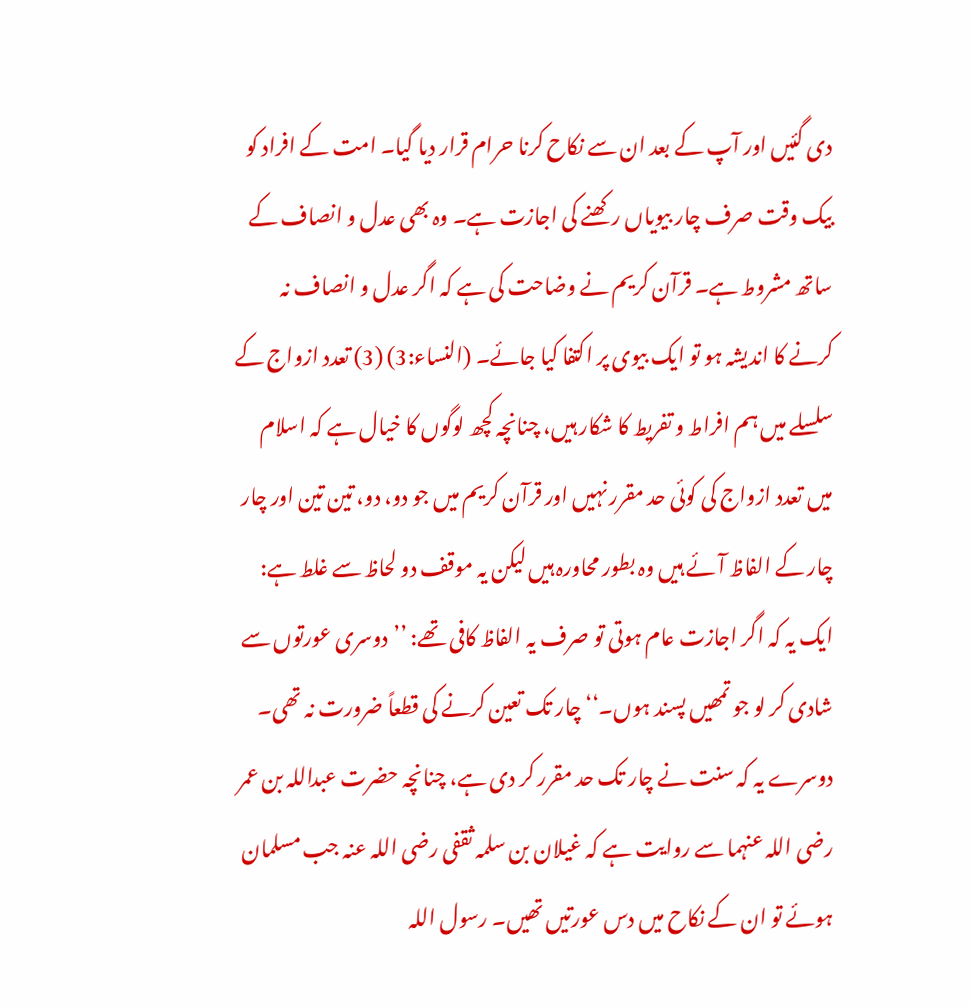دی گئیں اور آپ کے بعد ان سے نکاح کرنا حرام قرار دیا گیا۔ امت کے افراد کو بیک وقت صرف چار بیویاں رکھنے کی اجازت ہے۔ وہ بھی عدل و انصاف کے ساتھ مشروط ہے۔ قرآن کریم نے وضاحت کی ہے کہ اگر عدل و انصاف نہ کرنے کا اندیشہ ہو تو ایک بیوی پر اکتفا کیا جائے۔ (النساء:3) (3) تعدد ازواج کے سلسلے میں ہم افراط و تفریط کا شکار ہیں، چنانچہ کچھ لوگوں کا خیال ہے کہ اسلام میں تعدد ازواج کی کوئی حد مقرر نہیں اور قرآن کریم میں جو دو، دو، تین تین اور چار چار کے الفاظ آئے ہیں وہ بطور محاورہ ہیں لیکن یہ موقف دو لحاظ سے غلط ہے: ایک یہ کہ اگر اجازت عام ہوتی تو صرف یہ الفاظ کافی تھے: ’’دوسری عورتوں سے شادی کر لو جو تمھیں پسند ہوں۔‘‘ چار تک تعین کرنے کی قطعاً ضرورت نہ تھی۔ دوسرے یہ کہ سنت نے چار تک حد مقرر کر دی ہے، چنانچہ حضرت عبداللہ بن عمر رضی اللہ عنہما سے روایت ہے کہ غیلان بن سلمہ ثقفی رضی اللہ عنہ جب مسلمان ہوئے تو ان کے نکاح میں دس عورتیں تھیں۔ رسول اللہ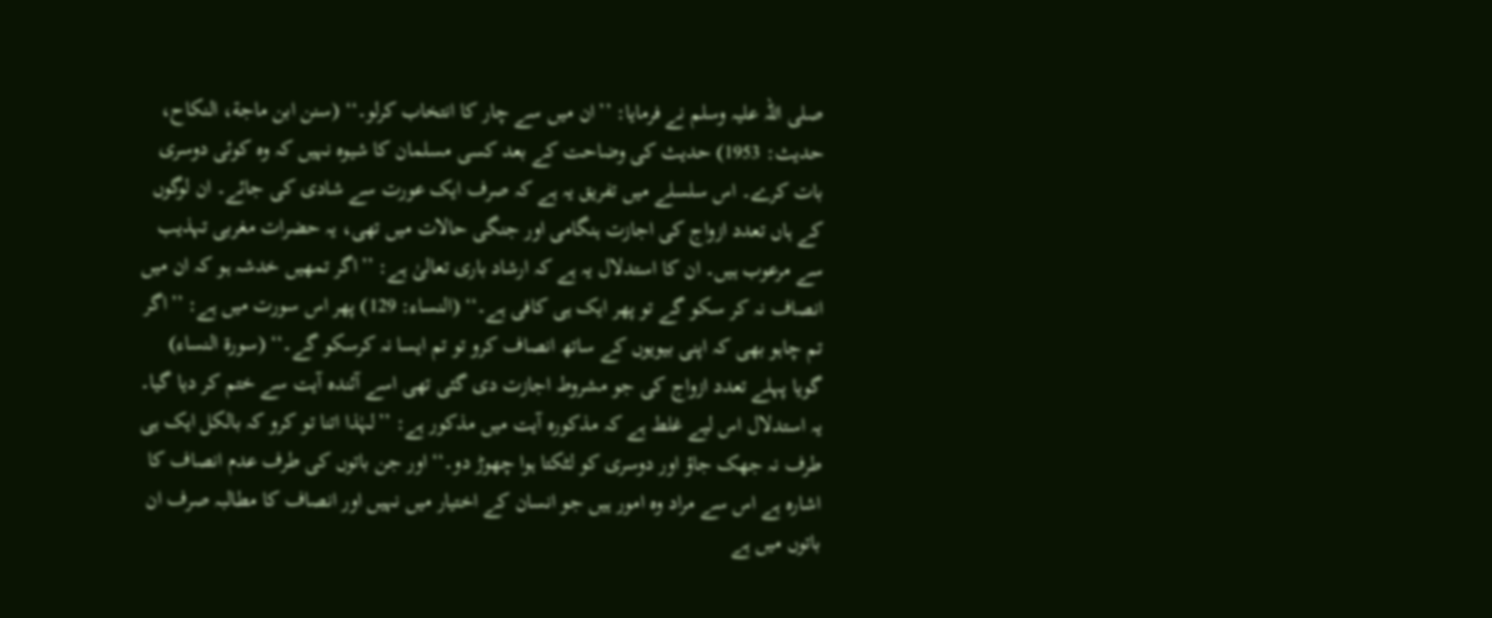صلی اللہ علیہ وسلم نے فرمایا: ’’ان میں سے چار کا انتخاب کرلو۔‘‘ (سنن ابن ماجة، النکاح، حدیث: 1953) حدیث کی وضاحت کے بعد کسی مسلمان کا شیوہ نہیں کہ وہ کوئی دوسری بات کرے۔ اس سلسلے میں تفریق یہ ہے کہ صرف ایک عورت سے شادی کی جائے۔ ان لوگوں کے ہاں تعدد ازواج کی اجازت ہنگامی اور جنگی حالات میں تھی، یہ حضرات مغربی تہذیب سے مرعوب ہیں۔ ان کا استدلال یہ ہے کہ ارشاد باری تعالیٰ ہے: ’’اگر تمھیں خدشہ ہو کہ ان میں انصاف نہ کر سکو گے تو پھر ایک ہی کافی ہے۔‘‘ (النساء: 129) پھر اس سورت میں ہے: ’’اگر تم چاہو بھی کہ اپنی بیویوں کے ساتھ انصاف کرو تو تم ایسا نہ کرسکو گے۔‘‘ (سورۃ النساء) گویا پہلے تعدد ازواج کی جو مشروط اجازت دی گئی تھی اسے آئندہ آیت سے ختم کر دیا گیا۔ یہ استدلال اس لیے غلط ہے کہ مذکورہ آیت میں مذکور ہے: ’’لہٰذا اتنا تو کرو کہ بالکل ایک ہی طرف نہ جھک جاؤ اور دوسری کو لٹکتا ہوا چھوڑ دو۔‘‘ اور جن باتوں کی طرف عدم انصاف کا اشارہ ہے اس سے مراد وہ امور ہیں جو انسان کے اختیار میں نہیں اور انصاف کا مطالبہ صرف ان باتوں میں ہے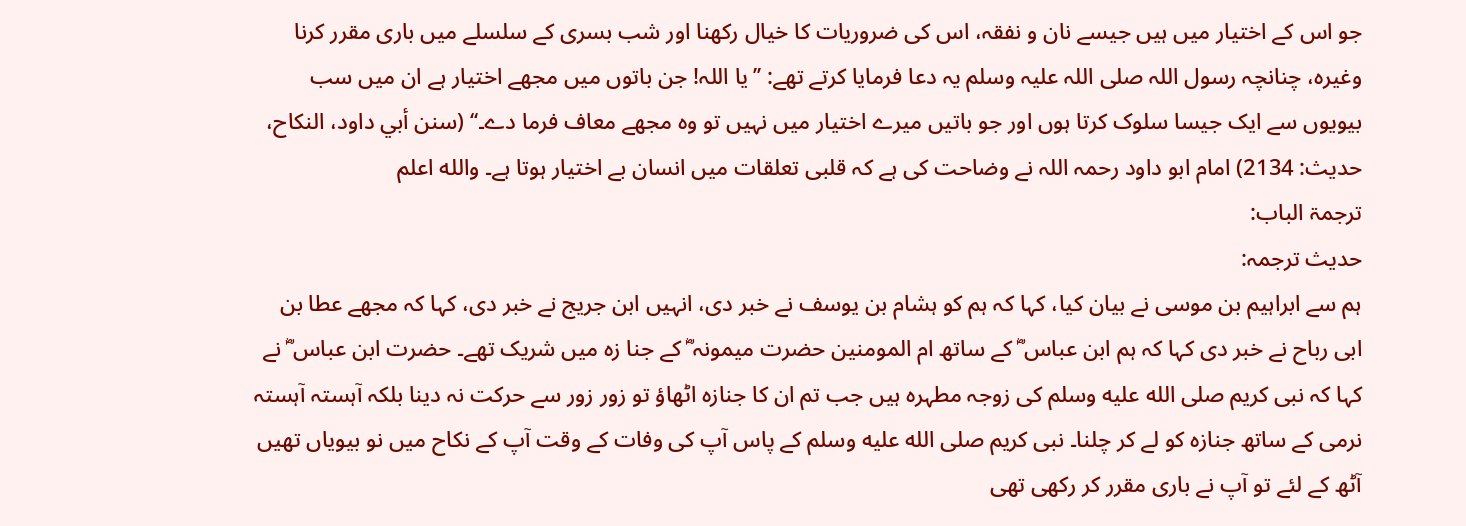جو اس کے اختیار میں ہیں جیسے نان و نفقہ، اس کی ضروریات کا خیال رکھنا اور شب بسری کے سلسلے میں باری مقرر کرنا وغیرہ، چنانچہ رسول اللہ صلی اللہ علیہ وسلم یہ دعا فرمایا کرتے تھے: ’’یا اللہ! جن باتوں میں مجھے اختیار ہے ان میں سب بیویوں سے ایک جیسا سلوک کرتا ہوں اور جو باتیں میرے اختیار میں نہیں تو وہ مجھے معاف فرما دے۔‘‘ (سنن أبي داود، النکاح، حدیث: 2134) امام ابو داود رحمہ اللہ نے وضاحت کی ہے کہ قلبی تعلقات میں انسان بے اختیار ہوتا ہے۔ والله اعلم
ترجمۃ الباب:
حدیث ترجمہ:
ہم سے ابراہیم بن موسی نے بیان کیا، کہا کہ ہم کو ہشام بن یوسف نے خبر دی، انہیں ابن جریج نے خبر دی، کہا کہ مجھے عطا بن ابی رباح نے خبر دی کہا کہ ہم ابن عباس ؓ کے ساتھ ام المومنین حضرت میمونہ ؓ کے جنا زہ میں شریک تھے۔ حضرت ابن عباس ؓ نے کہا کہ نبی کریم صلى الله عليه وسلم کی زوجہ مطہرہ ہیں جب تم ان کا جنازہ اٹھاؤ تو زور زور سے حرکت نہ دینا بلکہ آہستہ آہستہ نرمی کے ساتھ جنازہ کو لے کر چلنا۔ نبی کریم صلى الله عليه وسلم کے پاس آپ کی وفات کے وقت آپ کے نکاح میں نو بیویاں تھیں آٹھ کے لئے تو آپ نے باری مقرر کر رکھی تھی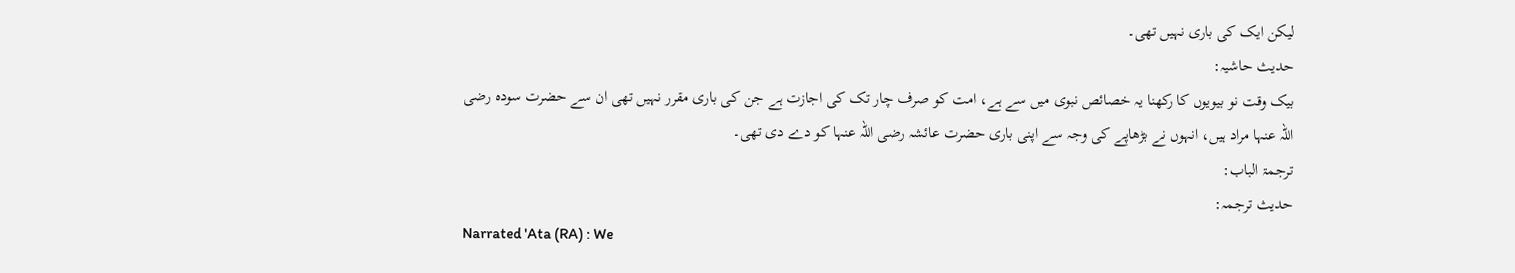لیکن ایک کی باری نہیں تھی۔
حدیث حاشیہ:
بیک وقت نو بیویوں کا رکھنا یہ خصائص نبوی میں سے ہے، امت کو صرف چار تک کی اجازت ہے جن کی باری مقرر نہیں تھی ان سے حضرت سودہ رضی اللہ عنہا مراد ہیں، انہوں نے بڑھاپے کی وجہ سے اپنی باری حضرت عائشہ رضی اللہ عنہا کو دے دی تھی۔
ترجمۃ الباب:
حدیث ترجمہ:
Narrated 'Ata (RA) : We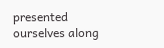presented ourselves along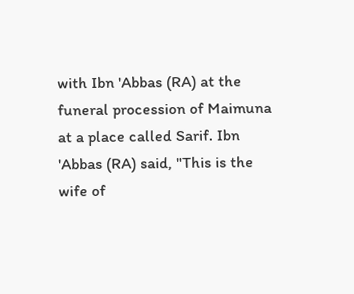with Ibn 'Abbas (RA) at the funeral procession of Maimuna at a place called Sarif. Ibn 'Abbas (RA) said, "This is the wife of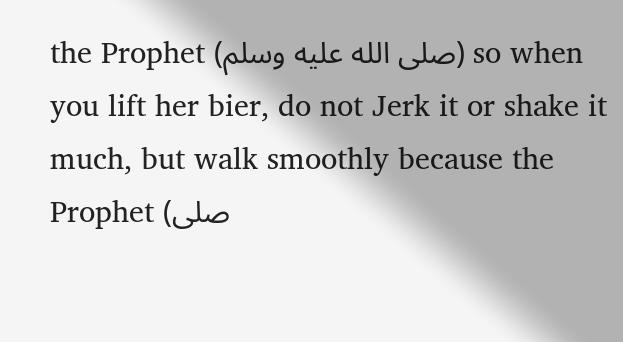the Prophet (صلى الله عليه وسلم) so when you lift her bier, do not Jerk it or shake it much, but walk smoothly because the Prophet (صلى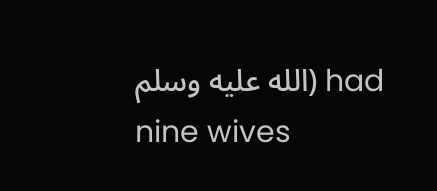الله عليه وسلم) had nine wives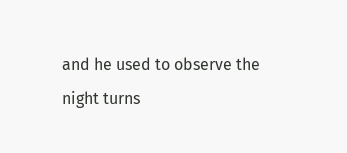and he used to observe the night turns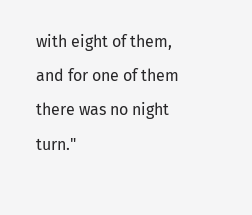with eight of them, and for one of them there was no night turn."